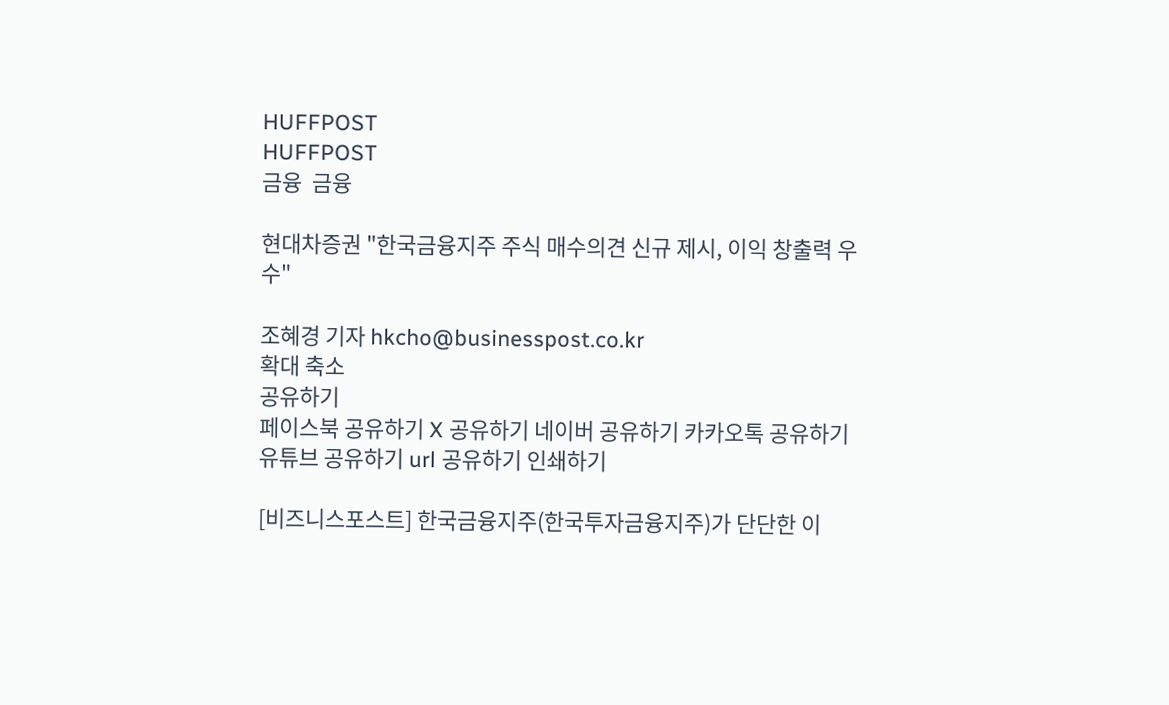HUFFPOST
HUFFPOST
금융  금융

현대차증권 "한국금융지주 주식 매수의견 신규 제시, 이익 창출력 우수"

조혜경 기자 hkcho@businesspost.co.kr
확대 축소
공유하기
페이스북 공유하기 X 공유하기 네이버 공유하기 카카오톡 공유하기 유튜브 공유하기 url 공유하기 인쇄하기

[비즈니스포스트] 한국금융지주(한국투자금융지주)가 단단한 이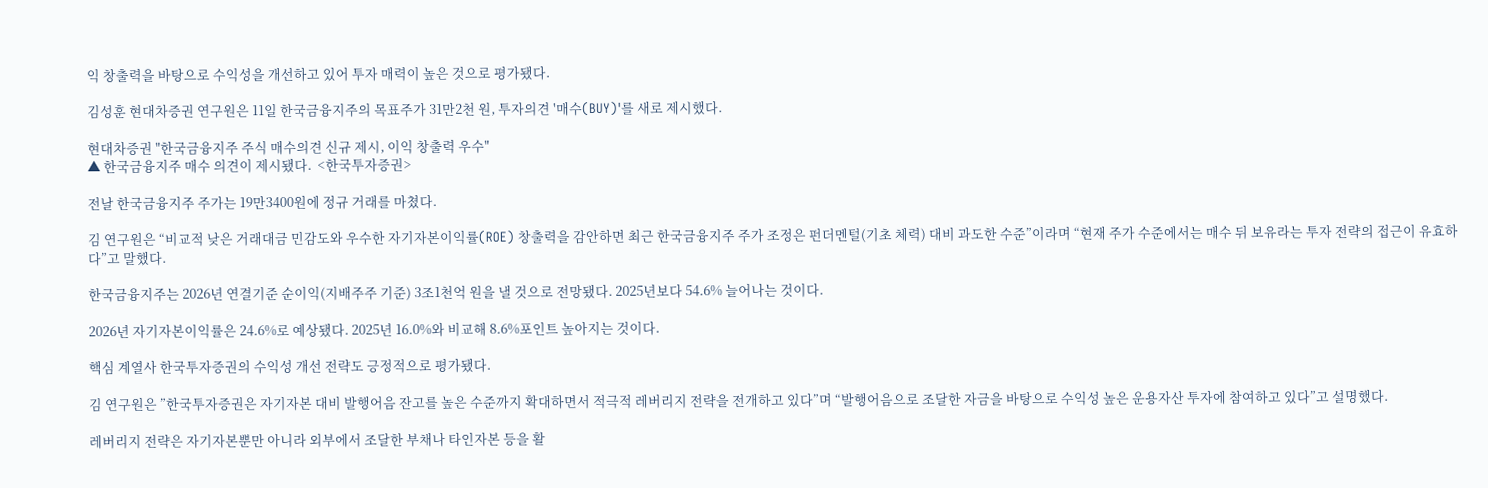익 창출력을 바탕으로 수익성을 개선하고 있어 투자 매력이 높은 것으로 평가됐다.

김성훈 현대차증권 연구원은 11일 한국금융지주의 목표주가 31만2천 원, 투자의견 '매수(BUY)'를 새로 제시했다.

현대차증권 "한국금융지주 주식 매수의견 신규 제시, 이익 창출력 우수"
▲ 한국금융지주 매수 의견이 제시됐다.  <한국투자증권>

전날 한국금융지주 주가는 19만3400원에 정규 거래를 마쳤다.

김 연구원은 “비교적 낮은 거래대금 민감도와 우수한 자기자본이익률(ROE) 창출력을 감안하면 최근 한국금융지주 주가 조정은 펀더멘털(기초 체력) 대비 과도한 수준”이라며 “현재 주가 수준에서는 매수 뒤 보유라는 투자 전략의 접근이 유효하다”고 말했다.

한국금융지주는 2026년 연결기준 순이익(지배주주 기준) 3조1천억 원을 낼 것으로 전망됐다. 2025년보다 54.6% 늘어나는 것이다.

2026년 자기자본이익률은 24.6%로 예상됐다. 2025년 16.0%와 비교해 8.6%포인트 높아지는 것이다.

핵심 계열사 한국투자증권의 수익성 개선 전략도 긍정적으로 평가됐다.

김 연구원은 ”한국투자증권은 자기자본 대비 발행어음 잔고를 높은 수준까지 확대하면서 적극적 레버리지 전략을 전개하고 있다”며 “발행어음으로 조달한 자금을 바탕으로 수익성 높은 운용자산 투자에 참여하고 있다”고 설명했다.

레버리지 전략은 자기자본뿐만 아니라 외부에서 조달한 부채나 타인자본 등을 활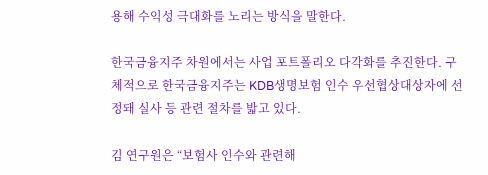용해 수익성 극대화를 노리는 방식을 말한다.

한국금융지주 차원에서는 사업 포트폴리오 다각화를 추진한다. 구체적으로 한국금융지주는 KDB생명보험 인수 우선협상대상자에 선정돼 실사 등 관련 절차를 밟고 있다.

김 연구원은 “보험사 인수와 관련해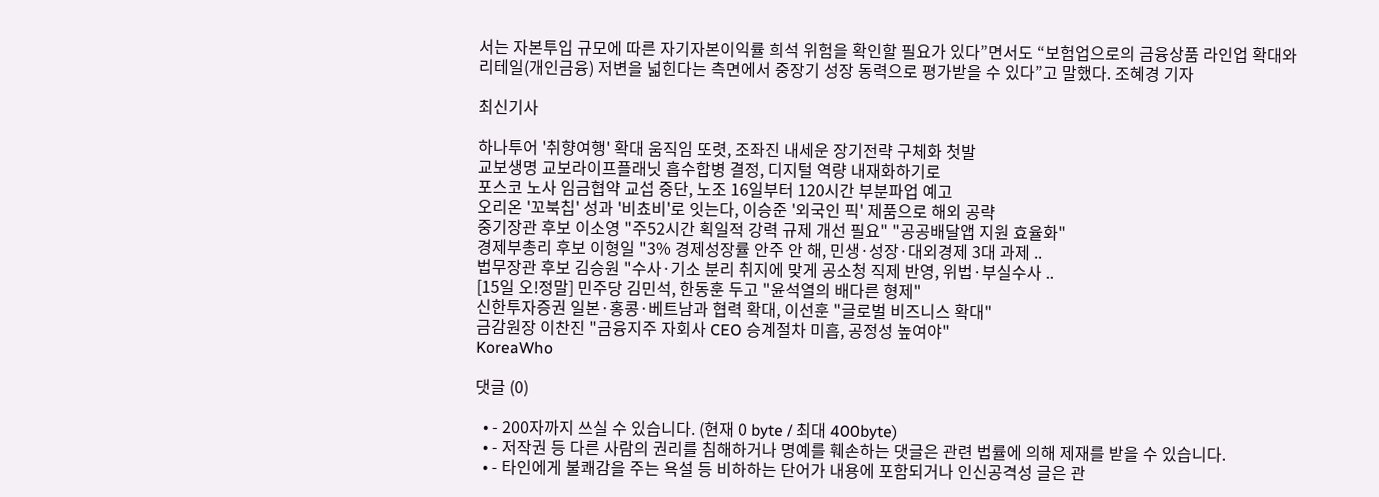서는 자본투입 규모에 따른 자기자본이익률 희석 위험을 확인할 필요가 있다”면서도 “보험업으로의 금융상품 라인업 확대와 리테일(개인금융) 저변을 넓힌다는 측면에서 중장기 성장 동력으로 평가받을 수 있다”고 말했다. 조혜경 기자

최신기사

하나투어 '취향여행' 확대 움직임 또렷, 조좌진 내세운 장기전략 구체화 첫발
교보생명 교보라이프플래닛 흡수합병 결정, 디지털 역량 내재화하기로
포스코 노사 임금협약 교섭 중단, 노조 16일부터 120시간 부분파업 예고
오리온 '꼬북칩' 성과 '비쵸비'로 잇는다, 이승준 '외국인 픽' 제품으로 해외 공략
중기장관 후보 이소영 "주52시간 획일적 강력 규제 개선 필요" "공공배달앱 지원 효율화"
경제부총리 후보 이형일 "3% 경제성장률 안주 안 해, 민생·성장·대외경제 3대 과제 ..
법무장관 후보 김승원 "수사·기소 분리 취지에 맞게 공소청 직제 반영, 위법·부실수사 ..
[15일 오!정말] 민주당 김민석, 한동훈 두고 "윤석열의 배다른 형제"
신한투자증권 일본·홍콩·베트남과 협력 확대, 이선훈 "글로벌 비즈니스 확대"
금감원장 이찬진 "금융지주 자회사 CEO 승계절차 미흡, 공정성 높여야"
KoreaWho

댓글 (0)

  • - 200자까지 쓰실 수 있습니다. (현재 0 byte / 최대 400byte)
  • - 저작권 등 다른 사람의 권리를 침해하거나 명예를 훼손하는 댓글은 관련 법률에 의해 제재를 받을 수 있습니다.
  • - 타인에게 불쾌감을 주는 욕설 등 비하하는 단어가 내용에 포함되거나 인신공격성 글은 관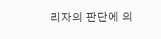리자의 판단에 의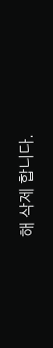해 삭제 합니다.